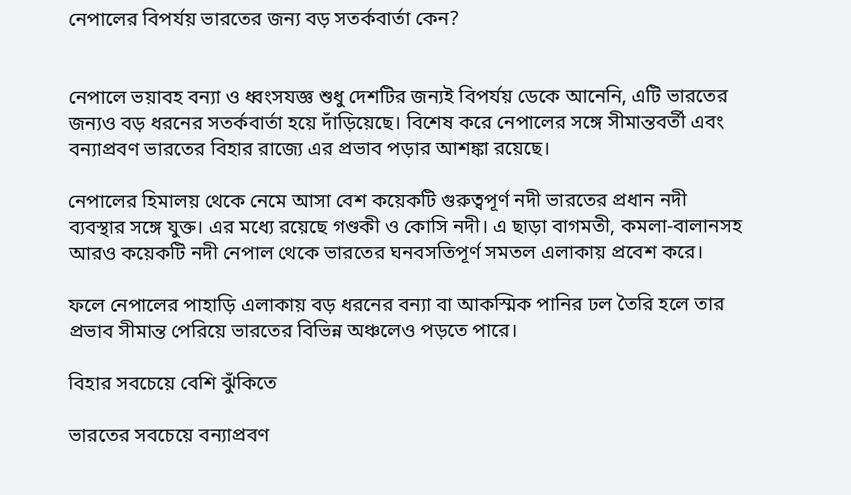নেপালের বিপর্যয় ভারতের জন্য বড় সতর্কবার্তা কেন?


নেপালে ভয়াবহ বন্যা ও ধ্বংসযজ্ঞ শুধু দেশটির জন্যই বিপর্যয় ডেকে আনেনি, এটি ভারতের জন্যও বড় ধরনের সতর্কবার্তা হয়ে দাঁড়িয়েছে। বিশেষ করে নেপালের সঙ্গে সীমান্তবর্তী এবং বন্যাপ্রবণ ভারতের বিহার রাজ্যে এর প্রভাব পড়ার আশঙ্কা রয়েছে।

নেপালের হিমালয় থেকে নেমে আসা বেশ কয়েকটি গুরুত্বপূর্ণ নদী ভারতের প্রধান নদী ব্যবস্থার সঙ্গে যুক্ত। এর মধ্যে রয়েছে গণ্ডকী ও কোসি নদী। এ ছাড়া বাগমতী, কমলা-বালানসহ আরও কয়েকটি নদী নেপাল থেকে ভারতের ঘনবসতিপূর্ণ সমতল এলাকায় প্রবেশ করে।

ফলে নেপালের পাহাড়ি এলাকায় বড় ধরনের বন্যা বা আকস্মিক পানির ঢল তৈরি হলে তার প্রভাব সীমান্ত পেরিয়ে ভারতের বিভিন্ন অঞ্চলেও পড়তে পারে।

বিহার সবচেয়ে বেশি ঝুঁকিতে

ভারতের সবচেয়ে বন্যাপ্রবণ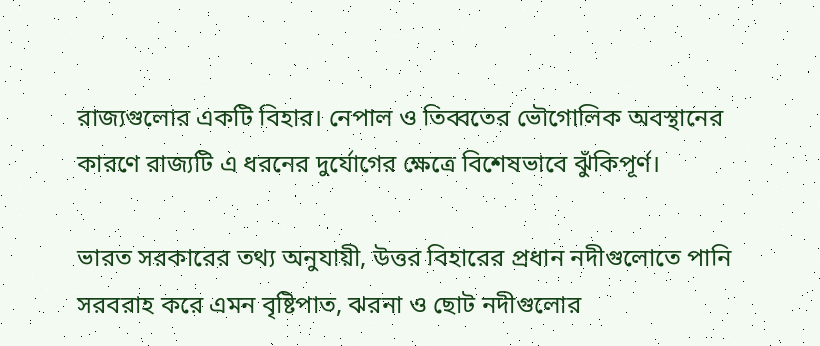রাজ্যগুলোর একটি বিহার। নেপাল ও তিব্বতের ভৌগোলিক অবস্থানের কারণে রাজ্যটি এ ধরনের দুর্যোগের ক্ষেত্রে বিশেষভাবে ঝুঁকিপূর্ণ।

ভারত সরকারের তথ্য অনুযায়ী, উত্তর বিহারের প্রধান নদীগুলোতে পানি সরবরাহ করে এমন বৃষ্টিপাত, ঝরনা ও ছোট নদীগুলোর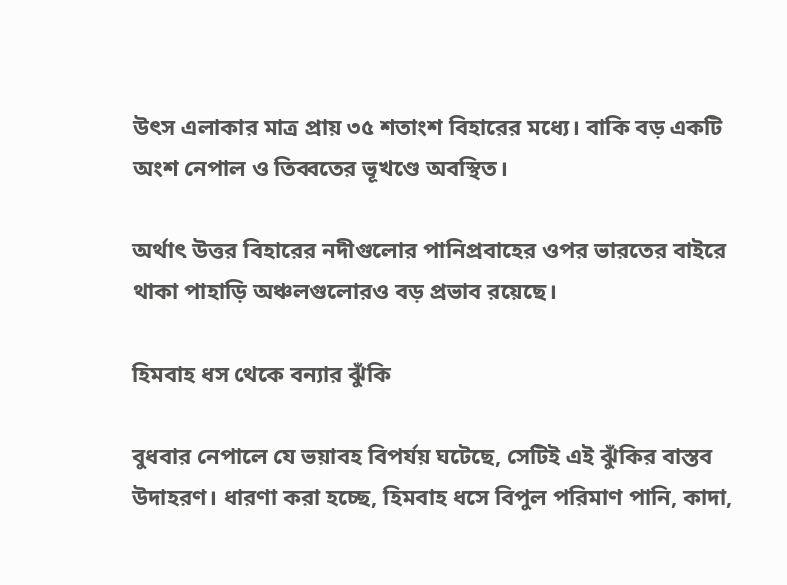উৎস এলাকার মাত্র প্রায় ৩৫ শতাংশ বিহারের মধ্যে। বাকি বড় একটি অংশ নেপাল ও তিব্বতের ভূখণ্ডে অবস্থিত।

অর্থাৎ উত্তর বিহারের নদীগুলোর পানিপ্রবাহের ওপর ভারতের বাইরে থাকা পাহাড়ি অঞ্চলগুলোরও বড় প্রভাব রয়েছে।

হিমবাহ ধস থেকে বন্যার ঝুঁকি

বুধবার নেপালে যে ভয়াবহ বিপর্যয় ঘটেছে, সেটিই এই ঝুঁকির বাস্তব উদাহরণ। ধারণা করা হচ্ছে, হিমবাহ ধসে বিপুল পরিমাণ পানি, কাদা,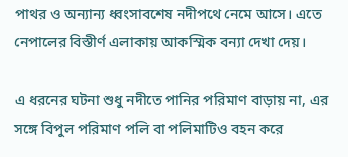পাথর ও অন্যান্য ধ্বংসাবশেষ নদীপথে নেমে আসে। এতে নেপালের বিস্তীর্ণ এলাকায় আকস্মিক বন্যা দেখা দেয়।

এ ধরনের ঘটনা শুধু নদীতে পানির পরিমাণ বাড়ায় না, এর সঙ্গে বিপুল পরিমাণ পলি বা পলিমাটিও বহন করে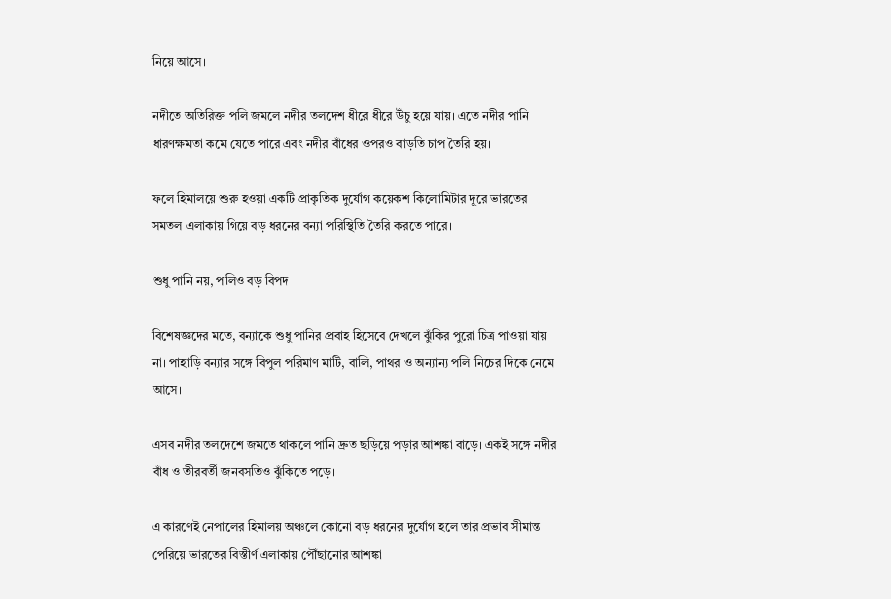নিয়ে আসে।

নদীতে অতিরিক্ত পলি জমলে নদীর তলদেশ ধীরে ধীরে উঁচু হয়ে যায়। এতে নদীর পানি ধারণক্ষমতা কমে যেতে পারে এবং নদীর বাঁধের ওপরও বাড়তি চাপ তৈরি হয়।

ফলে হিমালয়ে শুরু হওয়া একটি প্রাকৃতিক দুর্যোগ কয়েকশ কিলোমিটার দূরে ভারতের সমতল এলাকায় গিয়ে বড় ধরনের বন্যা পরিস্থিতি তৈরি করতে পারে।

শুধু পানি নয়, পলিও বড় বিপদ

বিশেষজ্ঞদের মতে, বন্যাকে শুধু পানির প্রবাহ হিসেবে দেখলে ঝুঁকির পুরো চিত্র পাওয়া যায় না। পাহাড়ি বন্যার সঙ্গে বিপুল পরিমাণ মাটি, বালি, পাথর ও অন্যান্য পলি নিচের দিকে নেমে আসে।

এসব নদীর তলদেশে জমতে থাকলে পানি দ্রুত ছড়িয়ে পড়ার আশঙ্কা বাড়ে। একই সঙ্গে নদীর বাঁধ ও তীরবর্তী জনবসতিও ঝুঁকিতে পড়ে।

এ কারণেই নেপালের হিমালয় অঞ্চলে কোনো বড় ধরনের দুর্যোগ হলে তার প্রভাব সীমান্ত পেরিয়ে ভারতের বিস্তীর্ণ এলাকায় পৌঁছানোর আশঙ্কা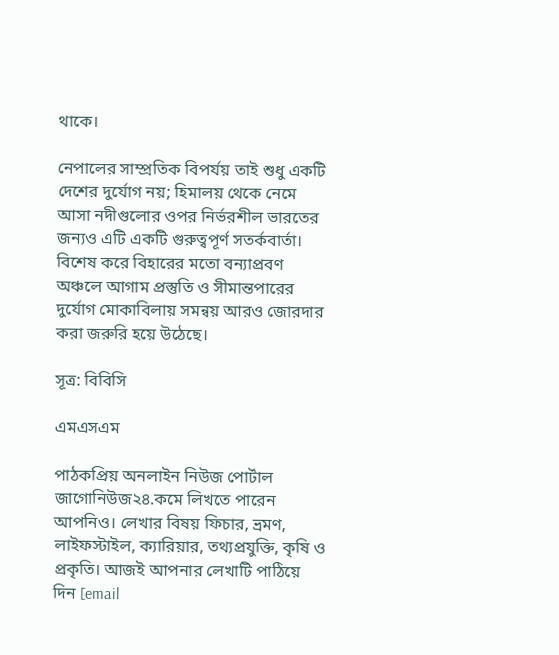থাকে।

নেপালের সাম্প্রতিক বিপর্যয় তাই শুধু একটি দেশের দুর্যোগ নয়; হিমালয় থেকে নেমে আসা নদীগুলোর ওপর নির্ভরশীল ভারতের জন্যও এটি একটি গুরুত্বপূর্ণ সতর্কবার্তা। বিশেষ করে বিহারের মতো বন্যাপ্রবণ অঞ্চলে আগাম প্রস্তুতি ও সীমান্তপারের দুর্যোগ মোকাবিলায় সমন্বয় আরও জোরদার করা জরুরি হয়ে উঠেছে।

সূত্র: বিবিসি

এমএসএম

পাঠকপ্রিয় অনলাইন নিউজ পোর্টাল জাগোনিউজ২৪.কমে লিখতে পারেন আপনিও। লেখার বিষয় ফিচার, ভ্রমণ, লাইফস্টাইল, ক্যারিয়ার, তথ্যপ্রযুক্তি, কৃষি ও প্রকৃতি। আজই আপনার লেখাটি পাঠিয়ে দিন [email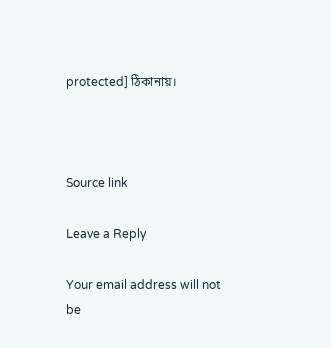protected] ঠিকানায়।



Source link

Leave a Reply

Your email address will not be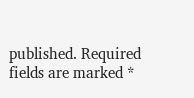published. Required fields are marked *